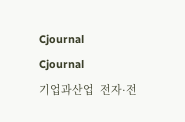Cjournal
Cjournal
기업과산업  전자·전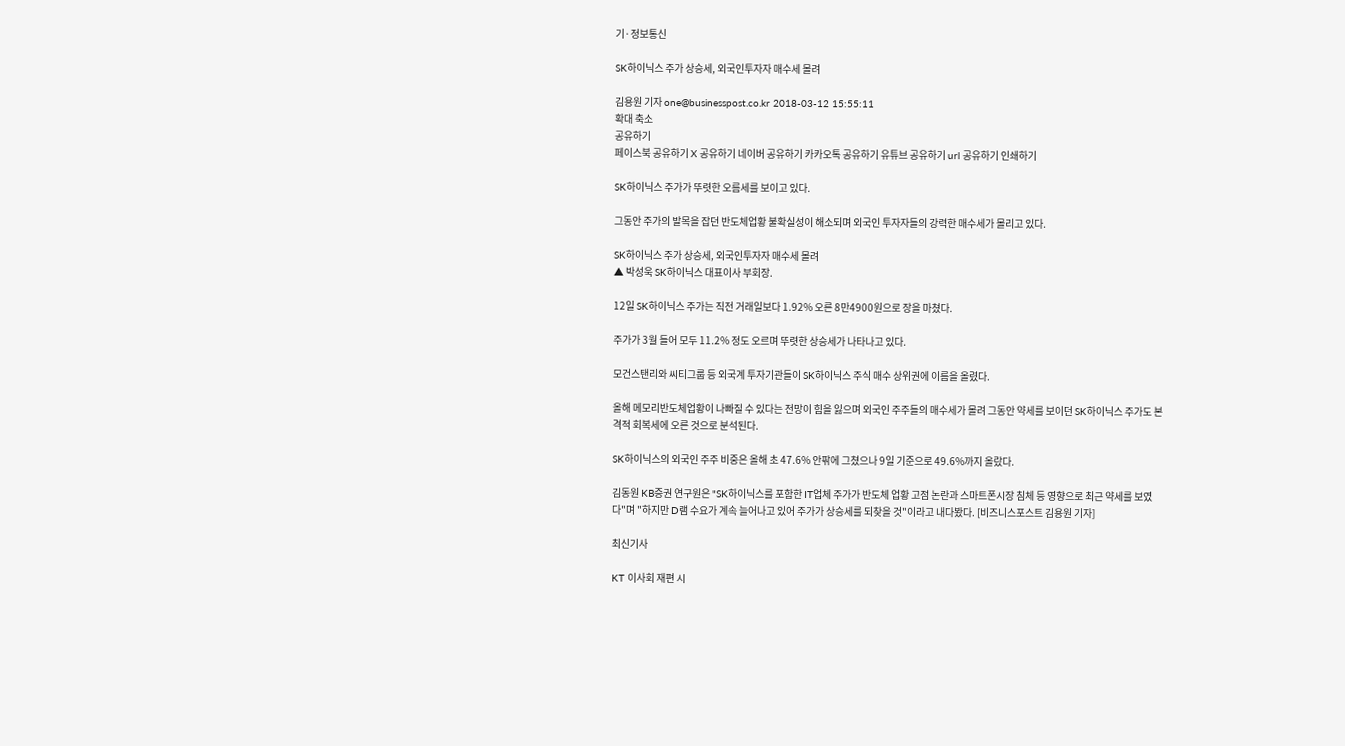기·정보통신

SK하이닉스 주가 상승세, 외국인투자자 매수세 몰려

김용원 기자 one@businesspost.co.kr 2018-03-12 15:55:11
확대 축소
공유하기
페이스북 공유하기 X 공유하기 네이버 공유하기 카카오톡 공유하기 유튜브 공유하기 url 공유하기 인쇄하기

SK하이닉스 주가가 뚜렷한 오름세를 보이고 있다.

그동안 주가의 발목을 잡던 반도체업황 불확실성이 해소되며 외국인 투자자들의 강력한 매수세가 몰리고 있다.

SK하이닉스 주가 상승세, 외국인투자자 매수세 몰려
▲ 박성욱 SK하이닉스 대표이사 부회장.

12일 SK하이닉스 주가는 직전 거래일보다 1.92% 오른 8만4900원으로 장을 마쳤다.

주가가 3월 들어 모두 11.2% 정도 오르며 뚜렷한 상승세가 나타나고 있다.

모건스탠리와 씨티그룹 등 외국계 투자기관들이 SK하이닉스 주식 매수 상위권에 이름을 올렸다.

올해 메모리반도체업황이 나빠질 수 있다는 전망이 힘을 잃으며 외국인 주주들의 매수세가 몰려 그동안 약세를 보이던 SK하이닉스 주가도 본격적 회복세에 오른 것으로 분석된다.

SK하이닉스의 외국인 주주 비중은 올해 초 47.6% 안팎에 그쳤으나 9일 기준으로 49.6%까지 올랐다.

김동원 KB증권 연구원은 "SK하이닉스를 포함한 IT업체 주가가 반도체 업황 고점 논란과 스마트폰시장 침체 등 영향으로 최근 약세를 보였다"며 "하지만 D램 수요가 계속 늘어나고 있어 주가가 상승세를 되찾을 것"이라고 내다봤다. [비즈니스포스트 김용원 기자]

최신기사

KT 이사회 재편 시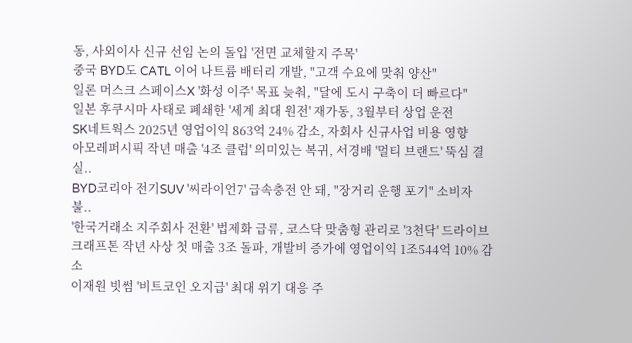동, 사외이사 신규 선임 논의 돌입 '전면 교체할지 주목'
중국 BYD도 CATL 이어 나트륨 배터리 개발, "고객 수요에 맞춰 양산"
일론 머스크 스페이스X '화성 이주' 목표 늦춰, "달에 도시 구축이 더 빠르다"
일본 후쿠시마 사태로 폐쇄한 '세계 최대 원전' 재가동, 3월부터 상업 운전
SK네트웍스 2025년 영업이익 863억 24% 감소, 자회사 신규사업 비용 영향
아모레퍼시픽 작년 매출 '4조 클럽' 의미있는 복귀, 서경배 '멀티 브랜드' 뚝심 결실..
BYD코리아 전기SUV '씨라이언7' 급속충전 안 돼, "장거리 운행 포기" 소비자 불..
'한국거래소 지주회사 전환' 법제화 급류, 코스닥 맞춤형 관리로 '3천닥' 드라이브
크래프톤 작년 사상 첫 매출 3조 돌파, 개발비 증가에 영업이익 1조544억 10% 감소
이재원 빗썸 '비트코인 오지급' 최대 위기 대응 주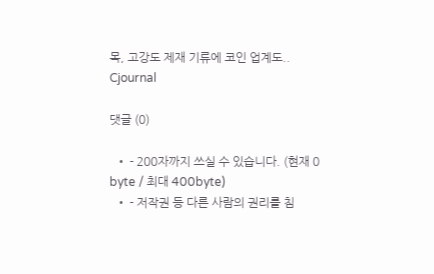목, 고강도 제재 기류에 코인 업계도..
Cjournal

댓글 (0)

  • - 200자까지 쓰실 수 있습니다. (현재 0 byte / 최대 400byte)
  • - 저작권 등 다른 사람의 권리를 침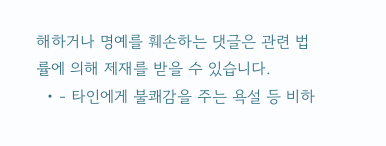해하거나 명예를 훼손하는 댓글은 관련 법률에 의해 제재를 받을 수 있습니다.
  • - 타인에게 불쾌감을 주는 욕설 등 비하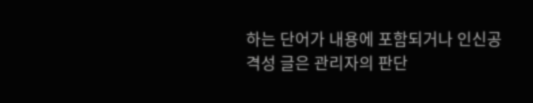하는 단어가 내용에 포함되거나 인신공격성 글은 관리자의 판단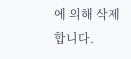에 의해 삭제 합니다.